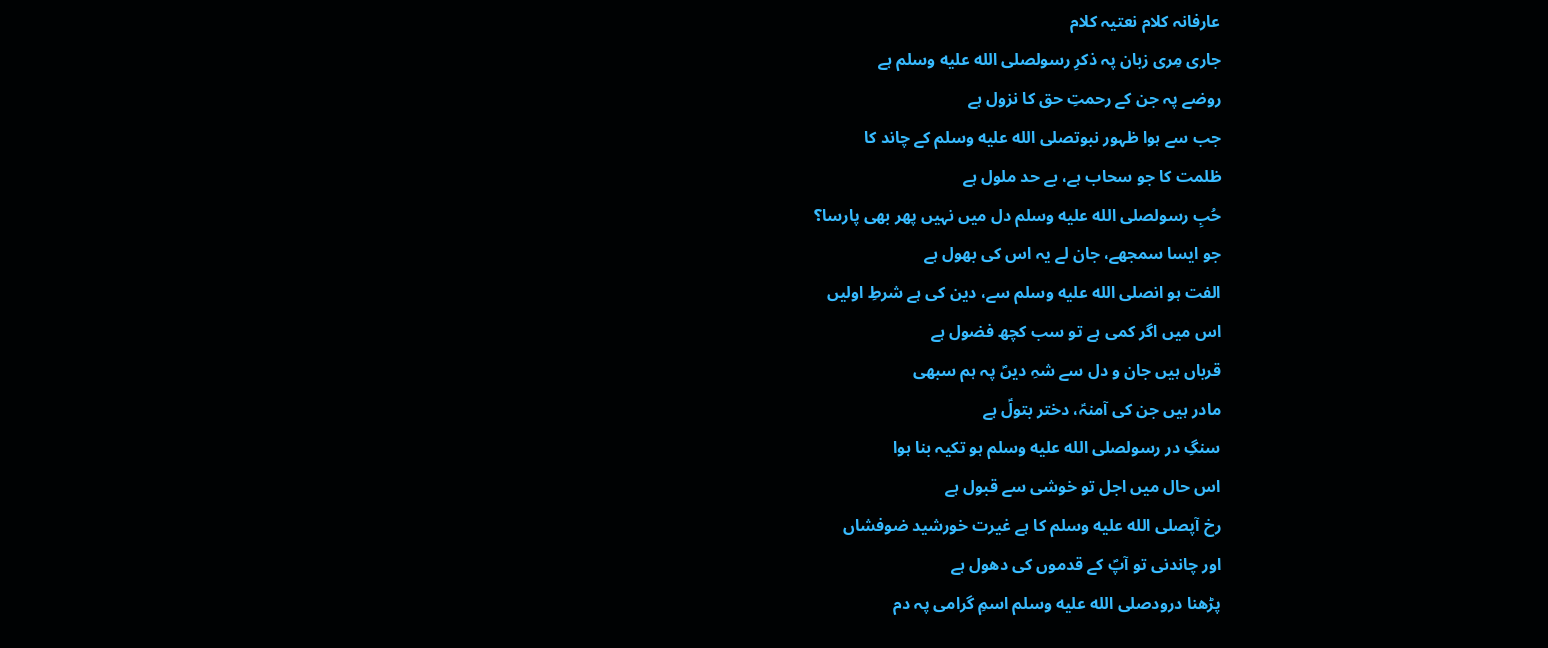عارفانہ کلام نعتیہ کلام
جاری مِری زبان پہ ذکرِ رسولصلى الله عليه وسلم ہے
روضے پہ جن کے رحمتِ حق کا نزول ہے
جب سے ہوا ظہور نبوتصلى الله عليه وسلم کے چاند کا
ظلمت کا جو سحاب ہے، بے حد ملول ہے
حُبِ رسولصلى الله عليه وسلم دل میں نہیں پھر بھی پارسا؟
جو ایسا سمجھے، جان لے یہ اس کی بھول ہے
الفت ہو انصلى الله عليه وسلم سے، دین کی ہے شرطِ اولیں
اس میں اگر کمی ہے تو سب کچھ فضول ہے
قرباں ہیں جان و دل سے شہِ دیںؐ پہ ہم سبھی
مادر ہیں جن کی آمنہؑ، دختر بتولؑ ہے
سنگِ در رسولصلى الله عليه وسلم ہو تکیہ بنا ہوا
اس حال میں اجل تو خوشی سے قبول ہے
رخ آپصلى الله عليه وسلم کا ہے غیرت خورشید ضوفشاں
اور چاندنی تو آپؐ کے قدموں کی دھول ہے
پڑھنا درودصلى الله عليه وسلم اسمِ گرامی پہ دم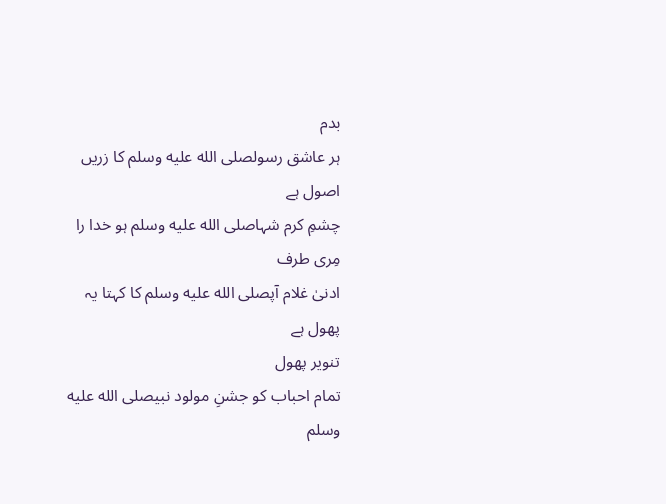بدم
ہر عاشق رسولصلى الله عليه وسلم کا زریں اصول ہے
چشمِ کرم شہاصلى الله عليه وسلم ہو خدا را مِری طرف
ادنیٰ غلام آپصلى الله عليه وسلم کا کہتا یہ پھول ہے
تنویر پھول
تمام احباب کو جشنِ مولود نبیصلى الله عليه وسلم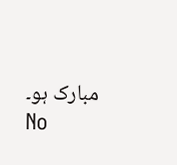مبارک ہو۔
No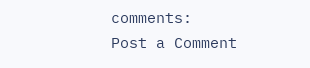comments:
Post a Comment